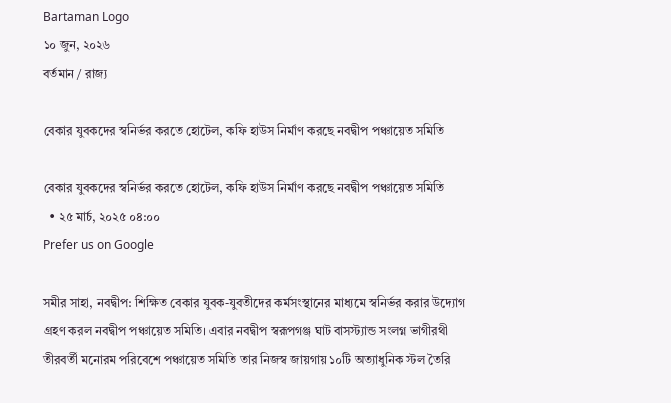Bartaman Logo
১০ জুন, ২০২৬
বর্তমান / রাজ্য

বেকার যুবকদের স্বনির্ভর করতে হোটেল, কফি হাউস নির্মাণ করছে নবদ্বীপ পঞ্চায়েত সমিতি

বেকার যুবকদের স্বনির্ভর করতে হোটেল, কফি হাউস নির্মাণ করছে নবদ্বীপ পঞ্চায়েত সমিতি
  • ২৫ মার্চ, ২০২৫ ০৪:০০
Prefer us on Google

সমীর সাহা, নবদ্বীপ: শিক্ষিত বেকার যুবক-যুবতীদের কর্মসংস্থানের মাধ্যমে স্বনির্ভর করার উদ্যোগ গ্রহণ করল নবদ্বীপ পঞ্চায়েত সমিতি। এবার নবদ্বীপ স্বরূপগঞ্জ ঘাট বাসস্ট্যান্ড সংলগ্ন ভাগীরথী তীরবর্তী মনোরম পরিবেশে পঞ্চায়েত সমিতি তার নিজস্ব জায়গায় ১০টি অত্যাধুনিক স্টল তৈরি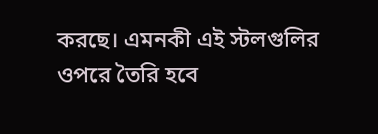করছে। এমনকী এই স্টলগুলির ওপরে তৈরি হবে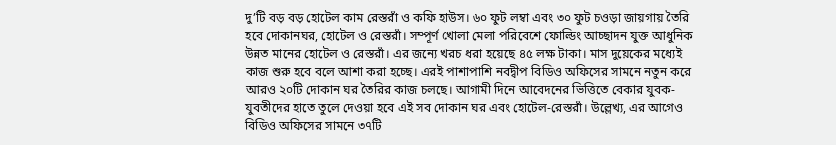দু’টি বড় বড় হোটেল কাম রেস্তরাঁ ও কফি হাউস। ৬০ ফুট লম্বা এবং ৩০ ফুট চওড়া জায়গায় তৈরি হবে দোকানঘর, হোটেল ও রেস্তরাঁ। সম্পূর্ণ খোলা মেলা পরিবেশে ফোল্ডিং আচ্ছাদন যুক্ত আধুনিক উন্নত মানের হোটেল ও রেস্তরাঁ। এর জন্যে খরচ ধরা হয়েছে ৪৫ লক্ষ টাকা। মাস দুয়েকের মধ্যেই কাজ শুরু হবে বলে আশা করা হচ্ছে। এরই পাশাপাশি নবদ্বীপ বিডিও অফিসের সামনে নতুন করে আরও ২০টি দোকান ঘর তৈরির কাজ চলছে। আগামী দিনে আবেদনের ভিত্তিতে বেকার যুবক-যুবতীদের হাতে তুলে দেওয়া হবে এই সব দোকান ঘর এবং হোটেল-রেস্তরাঁ। উল্লেখ্য, এর আগেও বিডিও অফিসের সামনে ৩৭টি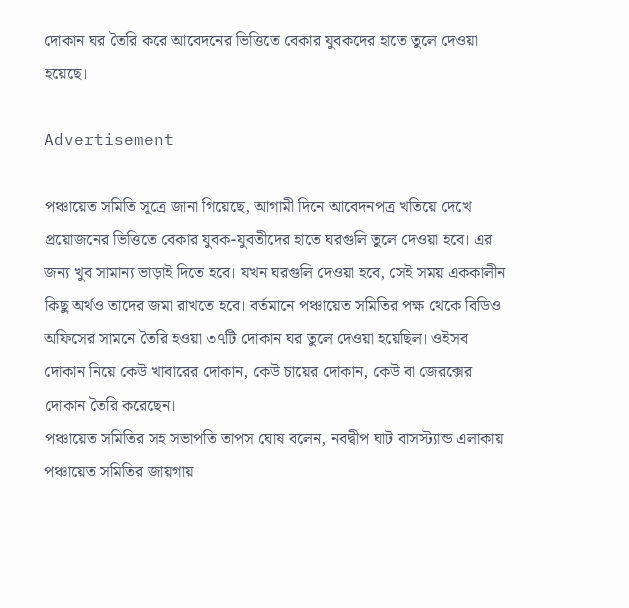দোকান ঘর তৈরি করে আবেদনের ভিত্তিতে বেকার যুবকদের হাতে তুলে দেওয়া হয়েছে।

Advertisement

পঞ্চায়েত সমিতি সূত্রে জানা গিয়েছে, আগামী দিনে আবেদনপত্র খতিয়ে দেখে প্রয়োজনের ভিত্তিতে বেকার যুবক-যুবতীদের হাতে ঘরগুলি তুলে দেওয়া হবে। এর জন্য খুব সামান্য ভাড়াই দিতে হবে। যখন ঘরগুলি দেওয়া হবে, সেই সময় এককালীন কিছু অর্থও তাদের জমা রাখতে হবে। বর্তমানে পঞ্চায়েত সমিতির পক্ষ থেকে বিডিও অফিসের সামনে তৈরি হওয়া ৩৭টি দোকান ঘর তুলে দেওয়া হয়েছিল। ওইসব দোকান নিয়ে কেউ খাবারের দোকান, কেউ চায়ের দোকান, কেউ বা জেরক্সের দোকান তৈরি করেছেন।
পঞ্চায়েত সমিতির সহ সভাপতি তাপস ঘোষ বলেন, নবদ্বীপ ঘাট বাসস্ট্যান্ড এলাকায় পঞ্চায়েত সমিতির জায়গায়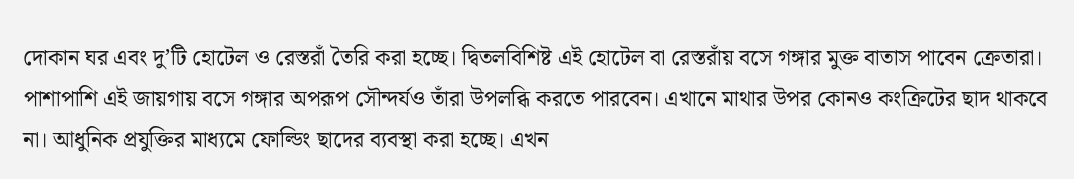দোকান ঘর এবং দু’টি হোটেল ও রেস্তরাঁ তৈরি করা হচ্ছে। দ্বিতলবিশিষ্ট এই হোটেল বা রেস্তরাঁয় বসে গঙ্গার মুক্ত বাতাস পাবেন ক্রেতারা। পাশাপাশি এই জায়গায় বসে গঙ্গার অপরূপ সৌন্দর্যও তাঁরা উপলব্ধি করতে পারবেন। এখানে মাথার উপর কোনও কংক্রিটের ছাদ থাকবে না। আধুনিক প্রযুক্তির মাধ্যমে ফোল্ডিং ছাদের ব্যবস্থা করা হচ্ছে। এখন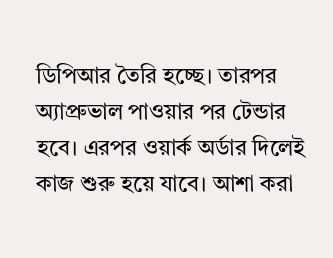ডিপিআর তৈরি হচ্ছে। তারপর অ্যাপ্রুভাল পাওয়ার পর টেন্ডার হবে। এরপর ওয়ার্ক অর্ডার দিলেই কাজ শুরু হয়ে যাবে। আশা করা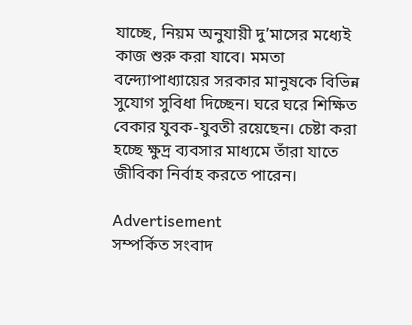যাচ্ছে, নিয়ম অনুযায়ী দু’মাসের মধ্যেই কাজ শুরু করা যাবে। মমতা বন্দ্যোপাধ্যায়ের সরকার মানুষকে বিভিন্ন সুযোগ সুবিধা দিচ্ছেন। ঘরে ঘরে শিক্ষিত বেকার যুবক-যুবতী রয়েছেন। চেষ্টা করা হচ্ছে ক্ষুদ্র ব্যবসার মাধ্যমে তাঁরা যাতে জীবিকা নির্বাহ করতে পারেন।

Advertisement
সম্পর্কিত সংবাদ